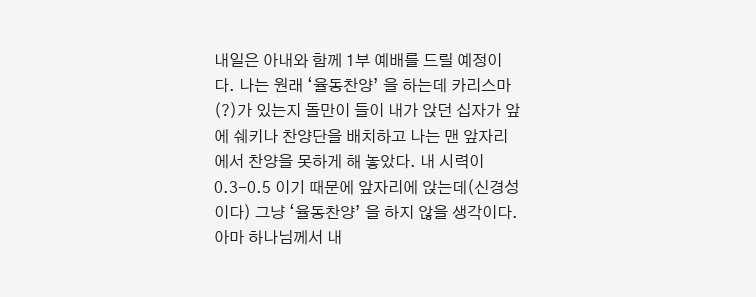내일은 아내와 함께 1부 예배를 드릴 예정이다. 나는 원래 ‘율동찬양’ 을 하는데 카리스마(?)가 있는지 돌만이 들이 내가 앉던 십자가 앞에 쉐키나 찬양단을 배치하고 나는 맨 앞자리에서 찬양을 못하게 해 놓았다. 내 시력이 0.3-0.5 이기 때문에 앞자리에 앉는데(신경성이다) 그냥 ‘율동찬양’ 을 하지 않을 생각이다. 아마 하나님께서 내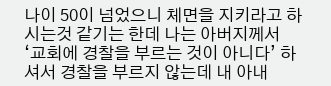나이 50이 넘었으니 체면을 지키라고 하시는것 같기는 한데 나는 아버지께서 ‘교회에 경찰을 부르는 것이 아니다’ 하셔서 경찰을 부르지 않는데 내 아내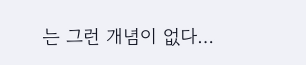는 그런 개념이 없다…